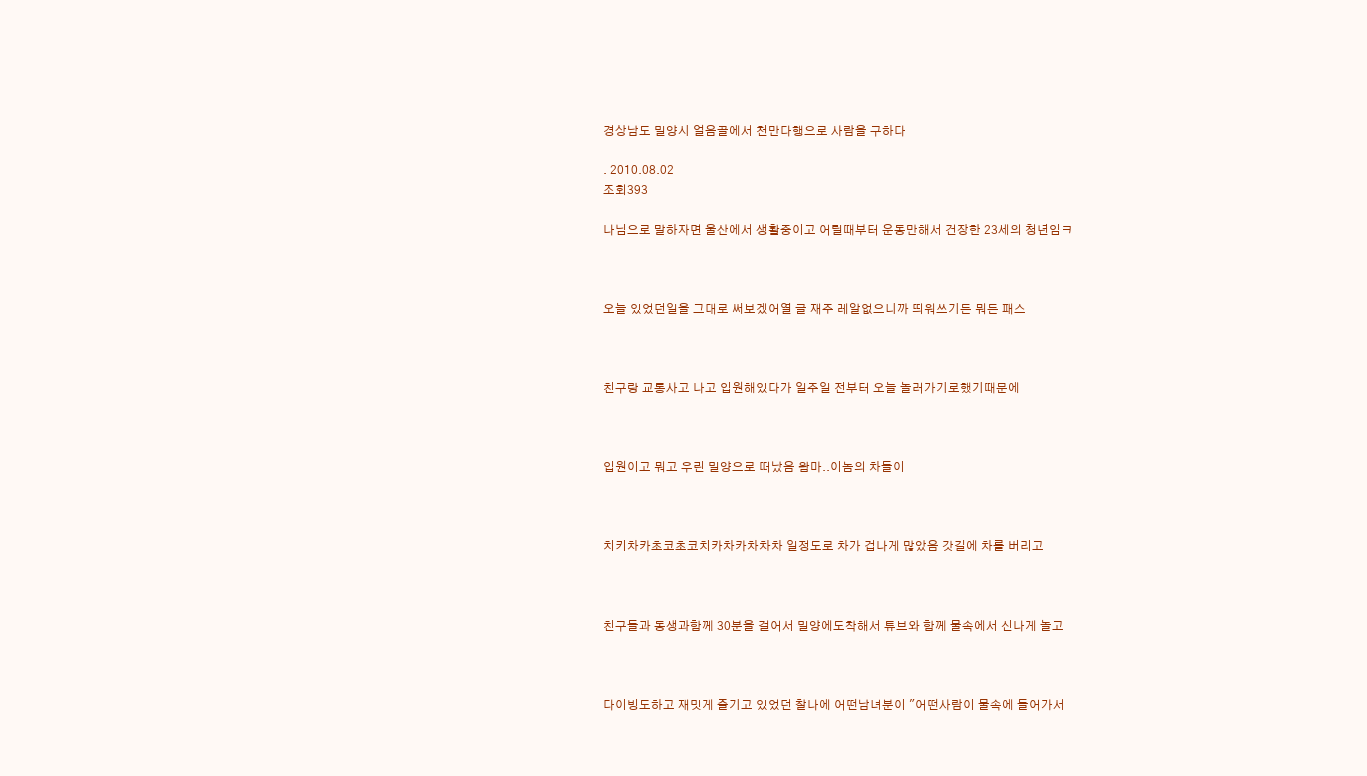경상남도 밀양시 얼음골에서 천만다행으로 사람을 구하다

. 2010.08.02
조회393

나님으로 말하자면 울산에서 생활중이고 어릴때부터 운동만해서 건장한 23세의 청년임ㅋ



오늘 있었던일을 그대로 써보겠어열 글 재주 레알없으니까 띄워쓰기든 뭐든 패스



친구랑 교통사고 나고 입원해있다가 일주일 전부터 오늘 놀러가기로했기때문에



입원이고 뭐고 우린 밀양으로 떠났음 왐마..이놈의 차들이



치키차카초코초코치카차카차차차 일정도로 차가 겁나게 많았음 갓길에 차를 버리고



친구들과 동생과함께 30분을 걸어서 밀양에도착해서 튜브와 함께 물속에서 신나게 놀고



다이빙도하고 재밋게 즐기고 있었던 찰나에 어떤남녀분이 "어떤사람이 물속에 들어가서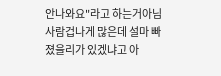안나와요"라고 하는거아님 사람겁나게 많은데 설마 빠졌을리가 있겠냐고 아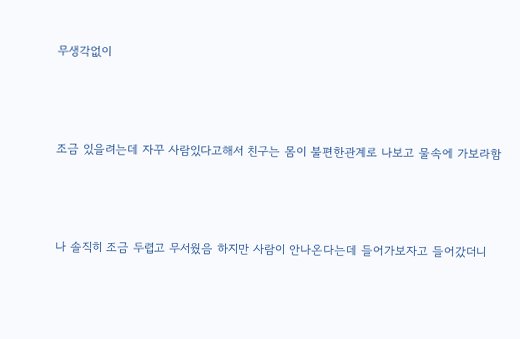무생각없이



조금 있을려는데 자꾸 사람있다고해서 친구는 몸이 불편한관계로 나보고 물속에 가보라함



나 솔직히 조금 두렵고 무서웠음 하지만 사람이 안나온다는데 들어가보자고 들어갔더니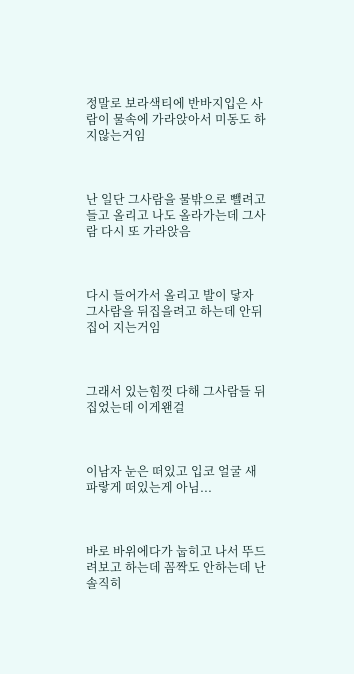정말로 보라색티에 반바지입은 사람이 물속에 가라앉아서 미동도 하지않는거임



난 일단 그사람을 물밖으로 뺄려고 들고 올리고 나도 올라가는데 그사람 다시 또 가라앉음



다시 들어가서 올리고 발이 닿자 그사람을 뒤집을려고 하는데 안뒤집어 지는거임



그래서 있는힘껏 다해 그사람들 뒤집었는데 이게왠걸



이남자 눈은 떠있고 입코 얼굴 새파랗게 떠있는게 아님...



바로 바위에다가 눕히고 나서 뚜드려보고 하는데 꼼짝도 안하는데 난 솔직히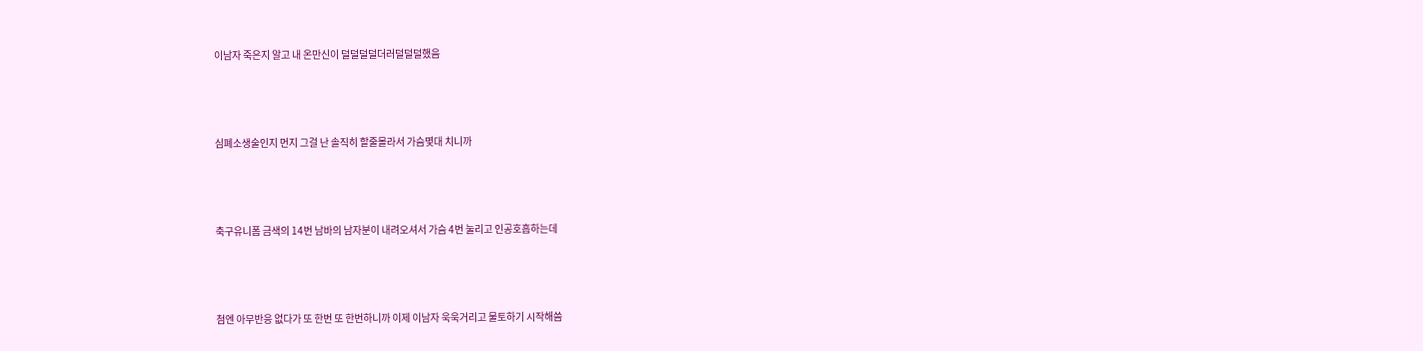이남자 죽은지 알고 내 온만신이 덜덜덜덜더러덜덜덜했음



심폐소생술인지 먼지 그걸 난 솔직히 할줄몰라서 가슴몇대 치니까



축구유니폼 금색의 14번 남바의 남자분이 내려오셔서 가슴 4번 눌리고 인공호흡하는데



첨엔 아무반응 없다가 또 한번 또 한번하니까 이제 이남자 욱욱거리고 물토하기 시작해씀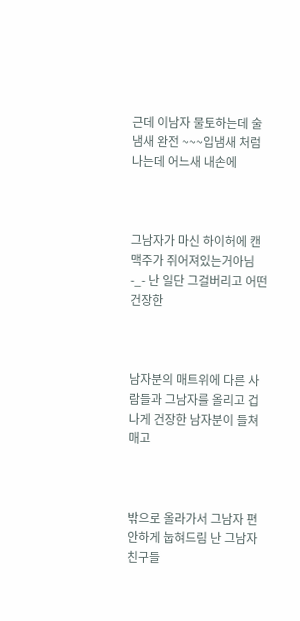근데 이남자 물토하는데 술냄새 완전 ~~~입냄새 처럼나는데 어느새 내손에



그남자가 마신 하이허에 캔 맥주가 쥐어져있는거아님-_- 난 일단 그걸버리고 어떤 건장한



남자분의 매트위에 다른 사람들과 그남자를 올리고 겁나게 건장한 남자분이 들쳐매고



밖으로 올라가서 그남자 편안하게 눕혀드림 난 그남자 친구들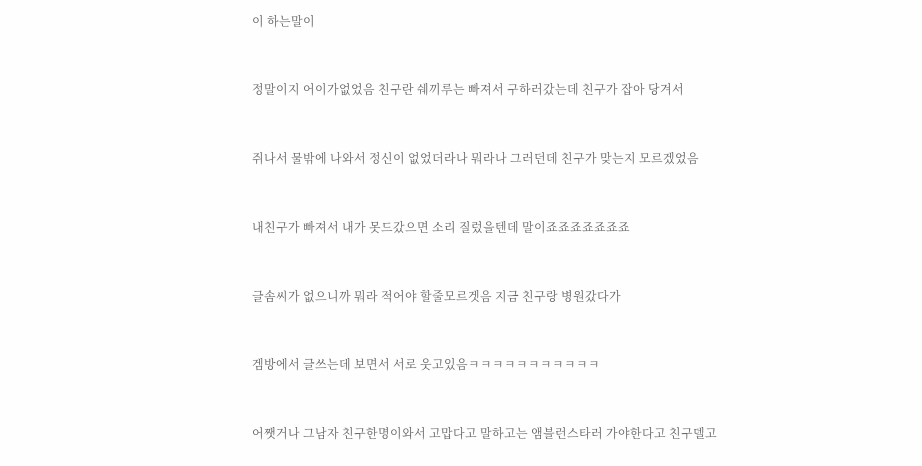이 하는말이



정말이지 어이가없었음 친구란 쉐끼루는 빠져서 구하러갔는데 친구가 잡아 당겨서



쥐나서 물밖에 나와서 정신이 없었더라나 뭐라나 그러던데 친구가 맞는지 모르겠었음



내친구가 빠져서 내가 못드갔으면 소리 질렀을텐데 말이죠죠죠죠죠죠죠



글솜씨가 없으니까 뭐라 적어야 할줄모르겟음 지금 친구랑 병원갔다가



겜방에서 글쓰는데 보면서 서로 웃고있음ㅋㅋㅋㅋㅋㅋㅋㅋㅋㅋㅋ



어쨋거나 그남자 친구한명이와서 고맙다고 말하고는 앰블런스타러 가야한다고 친구델고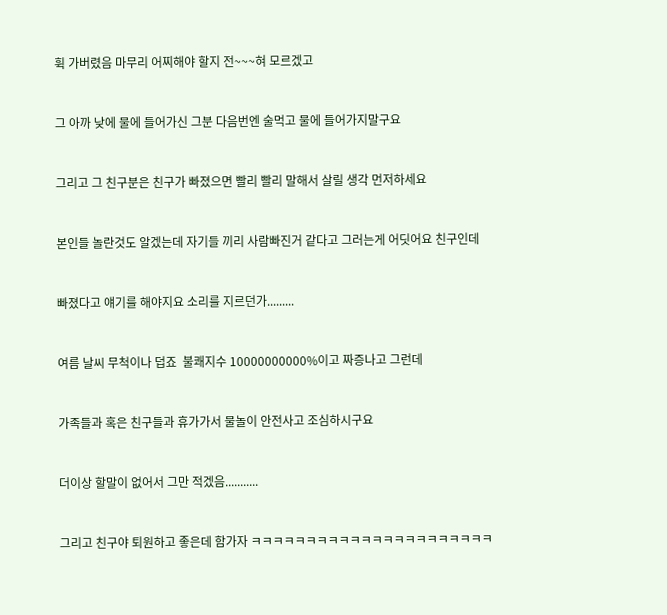휙 가버렸음 마무리 어찌해야 할지 전~~~혀 모르겠고



그 아까 낮에 물에 들어가신 그분 다음번엔 술먹고 물에 들어가지말구요



그리고 그 친구분은 친구가 빠졌으면 빨리 빨리 말해서 살릴 생각 먼저하세요



본인들 놀란것도 알겠는데 자기들 끼리 사람빠진거 같다고 그러는게 어딧어요 친구인데



빠졌다고 얘기를 해야지요 소리를 지르던가.........



여름 날씨 무척이나 덥죠  불쾌지수 10000000000%이고 짜증나고 그런데



가족들과 혹은 친구들과 휴가가서 물놀이 안전사고 조심하시구요



더이상 할말이 없어서 그만 적겠음...........



그리고 친구야 퇴원하고 좋은데 함가자 ㅋㅋㅋㅋㅋㅋㅋㅋㅋㅋㅋㅋㅋㅋㅋㅋㅋㅋㅋㅋㅋㅋ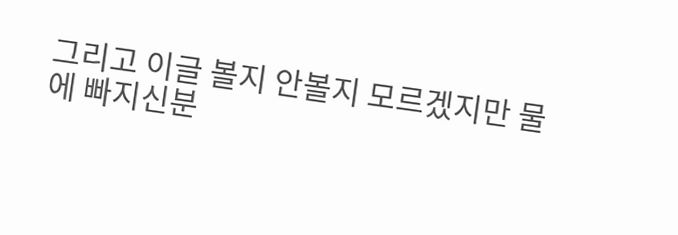그리고 이글 볼지 안볼지 모르겠지만 물에 빠지신분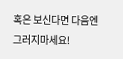혹은 보신다면 다음엔 그러지마세요!